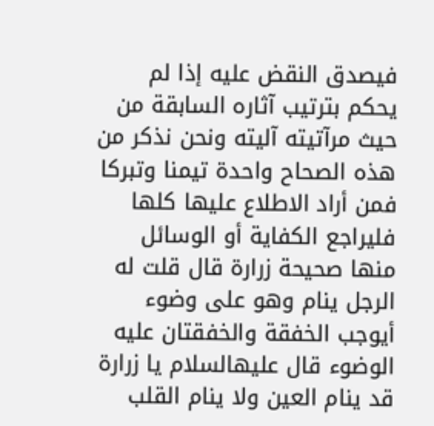فيصدق النقض عليه إذا لم يحكم بترتيب آثاره السابقة من حيث مرآتيته آليته ونحن نذكر من هذه الصحاح واحدة تيمنا وتبركا فمن أراد الاطلاع عليها كلها فليراجع الكفاية أو الوسائل منها صحيحة زرارة قال قلت له الرجل ينام وهو على وضوء أيوجب الخفقة والخفقتان عليه الوضوء قال عليهالسلام يا زرارة قد ينام العين ولا ينام القلب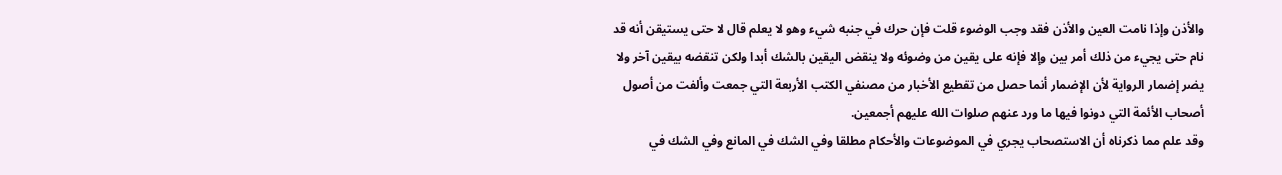والأذن وإذا نامت العين والأذن فقد وجب الوضوء قلت فإن حرك في جنبه شيء وهو لا يعلم قال لا حتى يستيقن أنه قد نام حتى يجيء من ذلك أمر بين وإلا فإنه على يقين من وضوئه ولا ينقض اليقين بالشك أبدا ولكن تنقضه بيقين آخر ولا يضر إضمار الرواية لأن الإضمار أنما حصل من تقطيع الأخبار من مصنفي الكتب الأربعة التي جمعت وألفت من أصول أصحاب الأئمة التي دونوا فيها ما ورد عنهم صلوات الله عليهم أجمعين.
وقد علم مما ذكرناه أن الاستصحاب يجري في الموضوعات والأحكام مطلقا وفي الشك في المانع وفي الشك في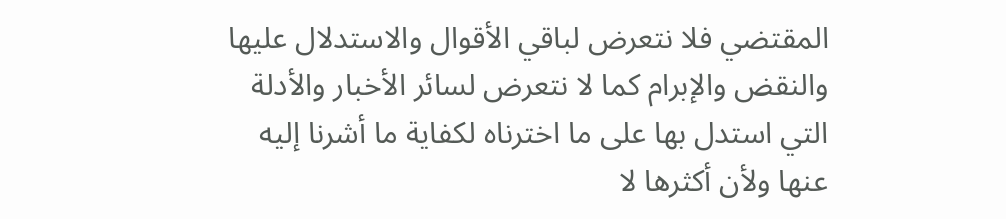المقتضي فلا نتعرض لباقي الأقوال والاستدلال عليها والنقض والإبرام كما لا نتعرض لسائر الأخبار والأدلة التي استدل بها على ما اخترناه لكفاية ما أشرنا إليه عنها ولأن أكثرها لا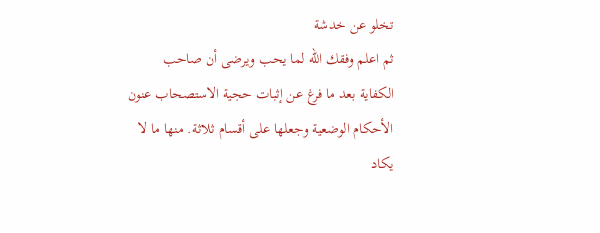تخلو عن خدشة
ثم اعلم وفقك الله لما يحب ويرضى أن صاحب الكفاية بعد ما فرغ عن إثبات حجية الاستصحاب عنون الأحكام الوضعية وجعلها على أقسام ثلاثة. منها ما لا يكاد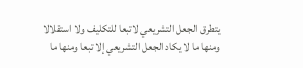يتطرق الجعل التشريعي لاتبعا للتكليف ولا استقلالا ومنها ما لا يكاد الجعل التشريعي إلا تبعا ومنها ما